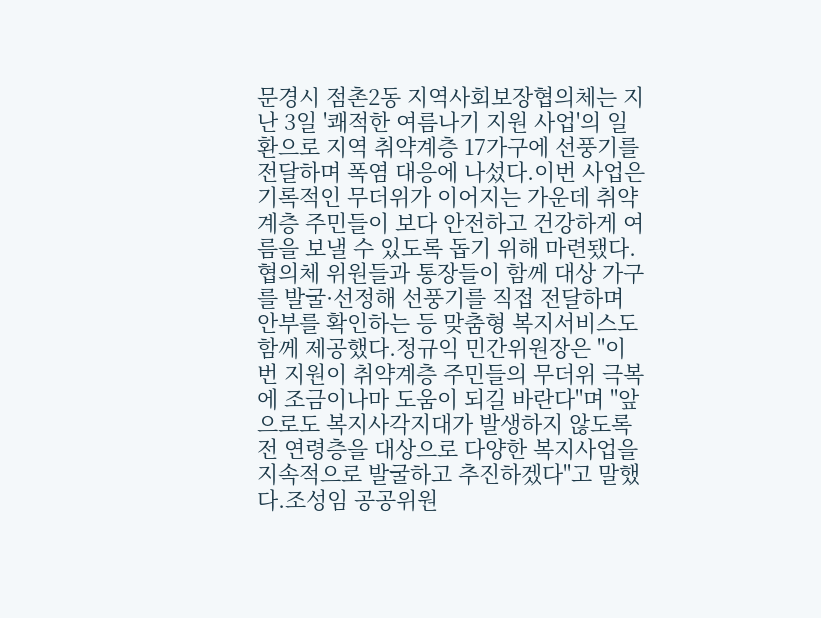문경시 점촌2동 지역사회보장협의체는 지난 3일 '쾌적한 여름나기 지원 사업'의 일환으로 지역 취약계층 17가구에 선풍기를 전달하며 폭염 대응에 나섰다.이번 사업은 기록적인 무더위가 이어지는 가운데 취약계층 주민들이 보다 안전하고 건강하게 여름을 보낼 수 있도록 돕기 위해 마련됐다. 협의체 위원들과 통장들이 함께 대상 가구를 발굴·선정해 선풍기를 직접 전달하며 안부를 확인하는 등 맞춤형 복지서비스도 함께 제공했다.정규익 민간위원장은 "이번 지원이 취약계층 주민들의 무더위 극복에 조금이나마 도움이 되길 바란다"며 "앞으로도 복지사각지대가 발생하지 않도록 전 연령층을 대상으로 다양한 복지사업을 지속적으로 발굴하고 추진하겠다"고 말했다.조성임 공공위원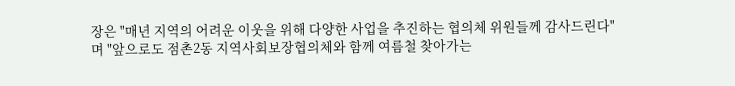장은 "매년 지역의 어려운 이웃을 위해 다양한 사업을 추진하는 협의체 위원들께 감사드린다"며 "앞으로도 점촌2동 지역사회보장협의체와 함께 여름철 찾아가는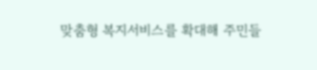맞춤형 복지서비스를 확대해 주민들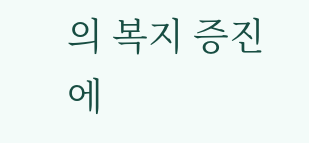의 복지 증진에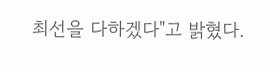최선을 다하겠다"고 밝혔다.